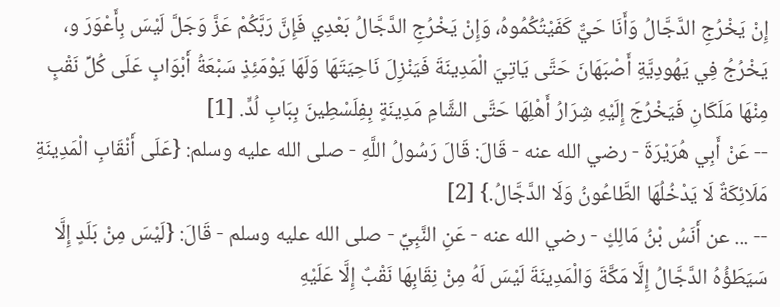إِنْ يَخْرُجِ الدَّجَّالُ وَأَنَا حَيٌّ كَفَيْتُكُمُوهُ، وَإِنْ يَخْرُجِ الدَّجَّالُ بَعْدِي فَإِنَّ رَبَّكُمْ عَزَّ وَجَلَّ لَيْسَ بِأَعْوَرَ و، يَخْرُجُ فِي يَهُودِيَّةِ أَصْبَهَانَ حَتَّى يَاتِيَ الْمَدِينَةَ فَيَنْزِلَ نَاحِيَتَهَا وَلَهَا يَوْمَئِذٍ سَبْعَةُ أَبْوَابٍ عَلَى كُلِّ نَقْبٍ مِنْهَا مَلَكَانِ فَيَخْرُجَ إِلَيْهِ شِرَارُ أَهْلِهَا حَتَّى الشَّامِ مَدِينَةٍ بِفِلَسْطِينَ بِبَابِ لُدٍّ. [1]
-- عَنْ أَبِي هُرَيْرَةَ - رضي الله عنه - قَالَ: قَالَ رَسُولُ اللَّهِ - صلى الله عليه وسلم: {عَلَى أَنْقَابِ الْمَدِينَةِ مَلَائِكَةٌ لَا يَدْخُلُهَا الطَّاعُونُ وَلَا الدَّجَّالُ.} [2]
-- ... عن أَنَسُ بْنُ مَالِكٍ - رضي الله عنه - عَنِ النَّبِيِّ - صلى الله عليه وسلم - قَالَ: {لَيْسَ مِنْ بَلَدٍ إِلَّا سَيَطَؤُهُ الدَّجَّالُ إِلَّا مَكَّةَ وَالْمَدِينَةَ لَيْسَ لَهُ مِنْ نِقَابِهَا نَقْبٌ إِلَّا عَلَيْهِ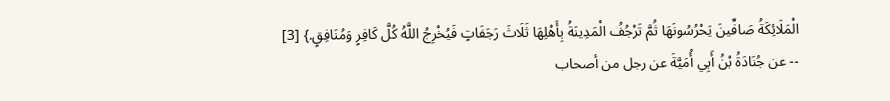الْمَلَائِكَةُ صَافِّينَ يَحْرُسُونَهَا ثُمَّ تَرْجُفُ الْمَدِينَةُ بِأَهْلِهَا ثَلَاثَ رَجَفَاتٍ فَيُخْرِجُ اللَّهُ كُلَّ كَافِرٍ وَمُنَافِقٍ.} [3]
-- عن جُنَادَةُ بْنُ أَبِي أُمَيَّةَ عن رجل من أصحاب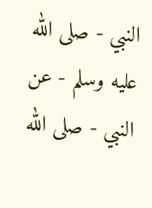النبي - صلى الله عليه وسلم - عن النبي - صلى الله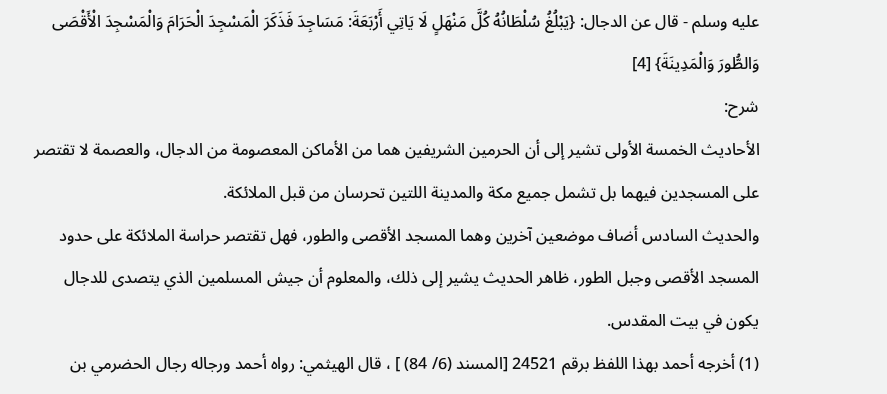عليه وسلم - قال عن الدجال: {يَبْلُغُ سُلْطَانُهُ كُلَّ مَنْهَلٍ لَا يَاتِي أَرْبَعَةَ: مَسَاجِدَ فَذَكَرَ الْمَسْجِدَ الْحَرَامَ وَالْمَسْجِدَ الْأَقْصَى وَالطُّورَ وَالْمَدِينَةَ} [4]
شرح:
الأحاديث الخمسة الأولى تشير إلى أن الحرمين الشريفين هما من الأماكن المعصومة من الدجال، والعصمة لا تقتصر على المسجدين فيهما بل تشمل جميع مكة والمدينة اللتين تحرسان من قبل الملائكة.
والحديث السادس أضاف موضعين آخرين وهما المسجد الأقصى والطور، فهل تقتصر حراسة الملائكة على حدود المسجد الأقصى وجبل الطور، ظاهر الحديث يشير إلى ذلك، والمعلوم أن جيش المسلمين الذي يتصدى للدجال يكون في بيت المقدس.
(1) أخرجه أحمد بهذا اللفظ برقم 24521 [المسند (6/ 84) ] ، قال الهيثمي: رواه أحمد ورجاله رجال الحضرمي بن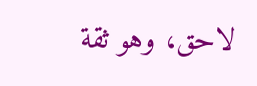لاحق، وهو ثقة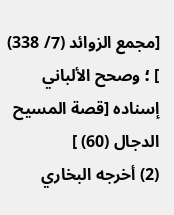[مجمع الزوائد (7/ 338) ] ؛ وصحح الألباني إسناده [قصة المسيح الدجال (60) ]
(2) أخرجه البخاري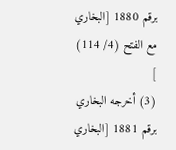برقم 1880 [البخاري مع الفتح (4/ 114) ]
(3) أخرجه البخاري برقم 1881 [البخاري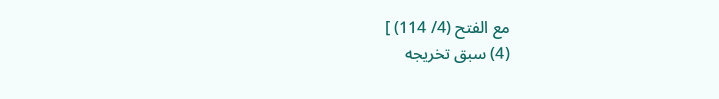مع الفتح (4/ 114) ]
(4) سبق تخريجه